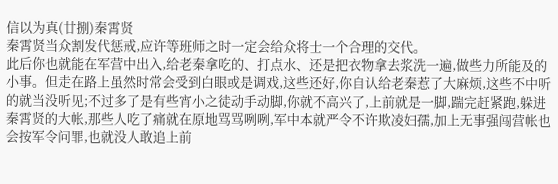信以为真(廿捌)秦霄贤
秦霄贤当众割发代惩戒,应许等班师之时一定会给众将士一个合理的交代。
此后你也就能在军营中出入,给老秦拿吃的、打点水、还是把衣物拿去浆洗一遍,做些力所能及的小事。但走在路上虽然时常会受到白眼或是调戏,这些还好,你自认给老秦惹了大麻烦,这些不中听的就当没听见;不过多了是有些宵小之徒动手动脚,你就不高兴了,上前就是一脚,踹完赶紧跑,躲进秦霄贤的大帐,那些人吃了痛就在原地骂骂咧咧,军中本就严令不许欺凌妇孺,加上无事强闯营帐也会按军令问罪,也就没人敢追上前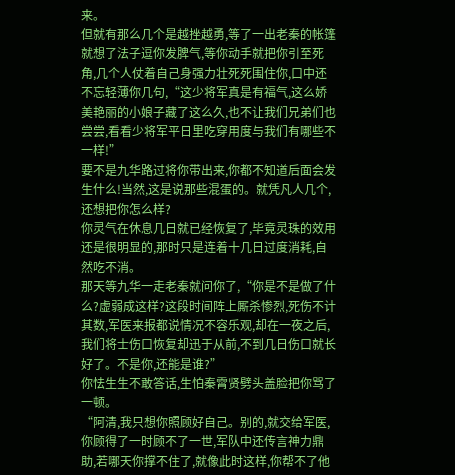来。
但就有那么几个是越挫越勇,等了一出老秦的帐篷就想了法子逗你发脾气,等你动手就把你引至死角,几个人仗着自己身强力壮死死围住你,口中还不忘轻薄你几句,“这少将军真是有福气,这么娇美艳丽的小娘子藏了这么久,也不让我们兄弟们也尝尝,看看少将军平日里吃穿用度与我们有哪些不一样!”
要不是九华路过将你带出来,你都不知道后面会发生什么!当然,这是说那些混蛋的。就凭凡人几个,还想把你怎么样?
你灵气在休息几日就已经恢复了,毕竟灵珠的效用还是很明显的,那时只是连着十几日过度消耗,自然吃不消。
那天等九华一走老秦就问你了,“你是不是做了什么?虚弱成这样?这段时间阵上厮杀惨烈,死伤不计其数,军医来报都说情况不容乐观,却在一夜之后,我们将士伤口恢复却迅于从前,不到几日伤口就长好了。不是你,还能是谁?”
你怯生生不敢答话,生怕秦霄贤劈头盖脸把你骂了一顿。
“阿清,我只想你照顾好自己。别的,就交给军医,你顾得了一时顾不了一世,军队中还传言神力鼎助,若哪天你撑不住了,就像此时这样,你帮不了他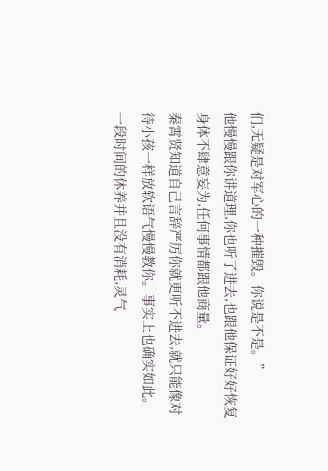们,无疑是对军心的一种摧毁。你说是不是。”
他慢慢跟你讲道理,你也听了进去,也跟他保证好好恢复身体不肆意妄为,任何事情都跟他商量。
秦霄贤知道自己言辞严厉你就更听不进去,就只能像对待小孩一样放软语气慢慢教你。事实上也确实如此。
一段时间的休养并且没有消耗,灵气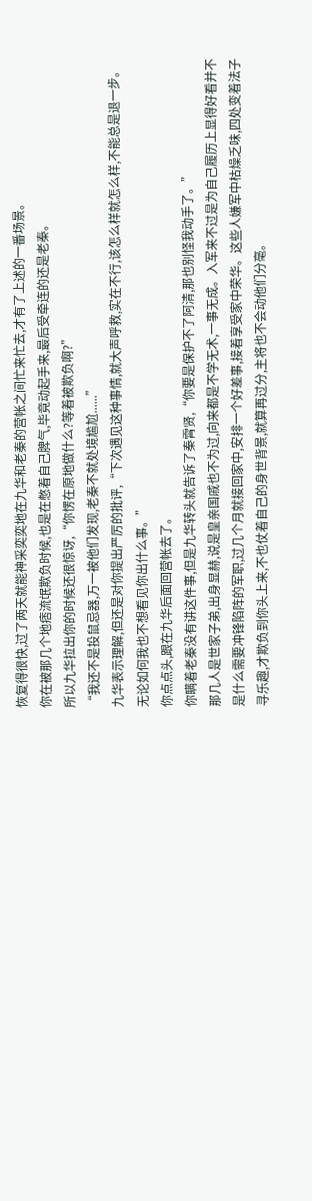恢复得很快,过了两天就能神采奕奕地在九华和老秦的营帐之间忙来忙去,才有了上述的一番场景。
你在被那几个地痞流氓欺负时候,也是在憋着自己脾气,毕竟动起手来,最后受牵连的还是老秦。
所以九华拉出你的时候还很惊讶,“你愣在原地做什么?等着被欺负啊?”
“我还不是投鼠忌器,万一被他们发现,老秦不就处境尴尬......”
九华表示理解,但还是对你提出严厉的批评,“下次遇见这种事情,就大声呼救,实在不行,该怎么样就怎么样,不能总是退一步。无论如何我也不想看见你出什么事。”
你点点头,跟在九华后面回营帐去了。
你瞒着老秦没有讲这件事,但是九华转头就告诉了秦霄贤,“你要是保护不了阿清,那也别怪我动手了。”
那几人是世家子弟,出身显赫,说是皇亲国戚也不为过,向来都是不学无术,一事无成。入军来不过是为自己履历上显得好看并不是什么需要冲锋陷阵的军职,过几个月就接回家中,安排一个好差事,接着享受家中荣华。这些人嫌军中枯燥乏味,四处变着法子寻乐趣,才欺负到你头上来,不也仗着自己的身世背景,就算再过分,主将也不会动他们分毫。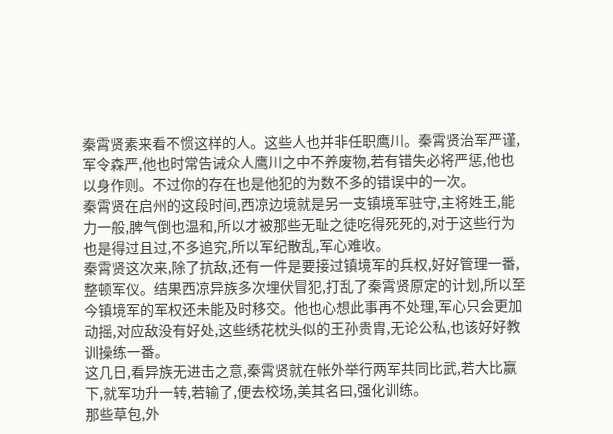秦霄贤素来看不惯这样的人。这些人也并非任职鹰川。秦霄贤治军严谨,军令森严,他也时常告诫众人鹰川之中不养废物,若有错失必将严惩,他也以身作则。不过你的存在也是他犯的为数不多的错误中的一次。
秦霄贤在启州的这段时间,西凉边境就是另一支镇境军驻守,主将姓王,能力一般,脾气倒也温和,所以才被那些无耻之徒吃得死死的,对于这些行为也是得过且过,不多追究,所以军纪散乱,军心难收。
秦霄贤这次来,除了抗敌,还有一件是要接过镇境军的兵权,好好管理一番,整顿军仪。结果西凉异族多次埋伏冒犯,打乱了秦霄贤原定的计划,所以至今镇境军的军权还未能及时移交。他也心想此事再不处理,军心只会更加动摇,对应敌没有好处,这些绣花枕头似的王孙贵胄,无论公私,也该好好教训操练一番。
这几日,看异族无进击之意,秦霄贤就在帐外举行两军共同比武,若大比赢下,就军功升一转,若输了,便去校场,美其名曰,强化训练。
那些草包,外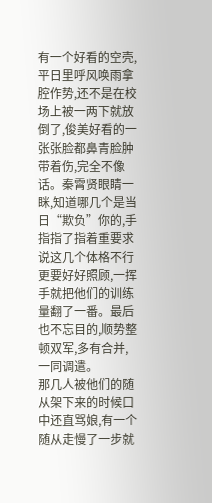有一个好看的空壳,平日里呼风唤雨拿腔作势,还不是在校场上被一两下就放倒了,俊美好看的一张张脸都鼻青脸肿带着伤,完全不像话。秦霄贤眼睛一眯,知道哪几个是当日“欺负”你的,手指指了指着重要求说这几个体格不行更要好好照顾,一挥手就把他们的训练量翻了一番。最后也不忘目的,顺势整顿双军,多有合并,一同调遣。
那几人被他们的随从架下来的时候口中还直骂娘,有一个随从走慢了一步就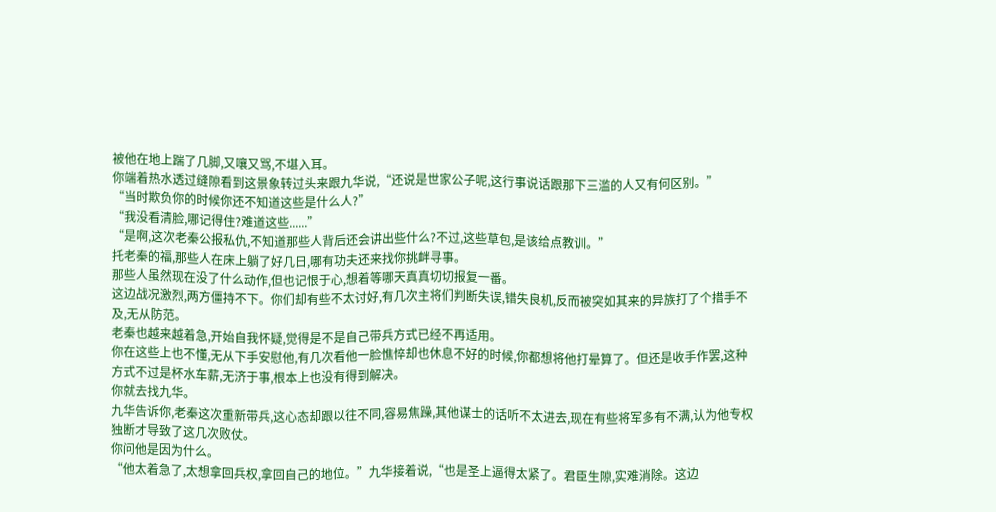被他在地上踹了几脚,又嚷又骂,不堪入耳。
你端着热水透过缝隙看到这景象转过头来跟九华说,“还说是世家公子呢,这行事说话跟那下三滥的人又有何区别。”
“当时欺负你的时候你还不知道这些是什么人?”
“我没看清脸,哪记得住?难道这些......”
“是啊,这次老秦公报私仇,不知道那些人背后还会讲出些什么?不过,这些草包,是该给点教训。”
托老秦的福,那些人在床上躺了好几日,哪有功夫还来找你挑衅寻事。
那些人虽然现在没了什么动作,但也记恨于心,想着等哪天真真切切报复一番。
这边战况激烈,两方僵持不下。你们却有些不太讨好,有几次主将们判断失误,错失良机,反而被突如其来的异族打了个措手不及,无从防范。
老秦也越来越着急,开始自我怀疑,觉得是不是自己带兵方式已经不再适用。
你在这些上也不懂,无从下手安慰他,有几次看他一脸憔悴却也休息不好的时候,你都想将他打晕算了。但还是收手作罢,这种方式不过是杯水车薪,无济于事,根本上也没有得到解决。
你就去找九华。
九华告诉你,老秦这次重新带兵,这心态却跟以往不同,容易焦躁,其他谋士的话听不太进去,现在有些将军多有不满,认为他专权独断才导致了这几次败仗。
你问他是因为什么。
“他太着急了,太想拿回兵权,拿回自己的地位。”九华接着说,“也是圣上逼得太紧了。君臣生隙,实难消除。这边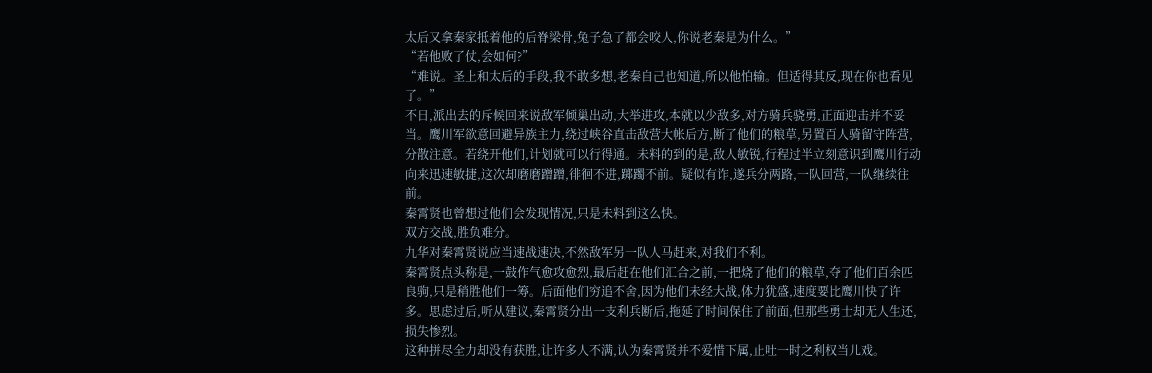太后又拿秦家抵着他的后脊梁骨,兔子急了都会咬人,你说老秦是为什么。”
“若他败了仗,会如何?”
“难说。圣上和太后的手段,我不敢多想,老秦自己也知道,所以他怕输。但适得其反,现在你也看见了。”
不日,派出去的斥候回来说敌军倾巢出动,大举进攻,本就以少敌多,对方骑兵骁勇,正面迎击并不妥当。鹰川军欲意回避异族主力,绕过峡谷直击敌营大帐后方,断了他们的粮草,另置百人骑留守阵营,分散注意。若绕开他们,计划就可以行得通。未料的到的是,敌人敏锐,行程过半立刻意识到鹰川行动向来迅速敏捷,这次却磨磨蹭蹭,徘徊不进,踯躅不前。疑似有诈,遂兵分两路,一队回营,一队继续往前。
秦霄贤也曾想过他们会发现情况,只是未料到这么快。
双方交战,胜负难分。
九华对秦霄贤说应当速战速决,不然敌军另一队人马赶来,对我们不利。
秦霄贤点头称是,一鼓作气愈攻愈烈,最后赶在他们汇合之前,一把烧了他们的粮草,夺了他们百余匹良驹,只是稍胜他们一筹。后面他们穷追不舍,因为他们未经大战,体力犹盛,速度要比鹰川快了许多。思虑过后,听从建议,秦霄贤分出一支利兵断后,拖延了时间保住了前面,但那些勇士却无人生还,损失惨烈。
这种拼尽全力却没有获胜,让许多人不满,认为秦霄贤并不爱惜下属,止吐一时之利权当儿戏。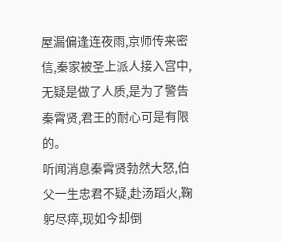屋漏偏逢连夜雨,京师传来密信,秦家被圣上派人接入宫中,无疑是做了人质,是为了警告秦霄贤,君王的耐心可是有限的。
听闻消息秦霄贤勃然大怒,伯父一生忠君不疑,赴汤蹈火,鞠躬尽瘁,现如今却倒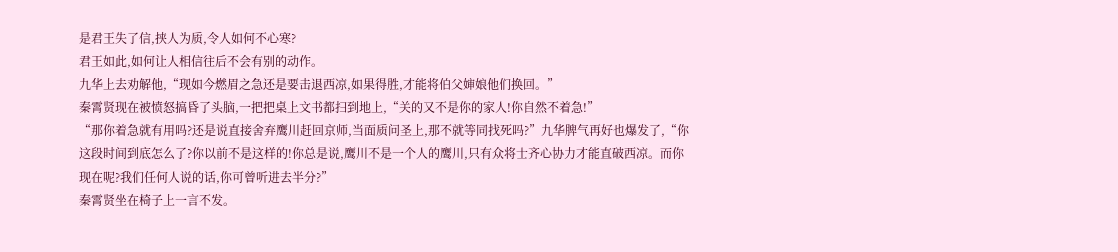是君王失了信,挟人为质,令人如何不心寒?
君王如此,如何让人相信往后不会有别的动作。
九华上去劝解他,“现如今燃眉之急还是要击退西凉,如果得胜,才能将伯父婶娘他们换回。”
秦霄贤现在被愤怒搞昏了头脑,一把把桌上文书都扫到地上,“关的又不是你的家人!你自然不着急!”
“那你着急就有用吗?还是说直接舍弃鹰川赶回京师,当面质问圣上,那不就等同找死吗?”九华脾气再好也爆发了,“你这段时间到底怎么了?你以前不是这样的!你总是说,鹰川不是一个人的鹰川,只有众将士齐心协力才能直破西凉。而你现在呢?我们任何人说的话,你可曾听进去半分?”
秦霄贤坐在椅子上一言不发。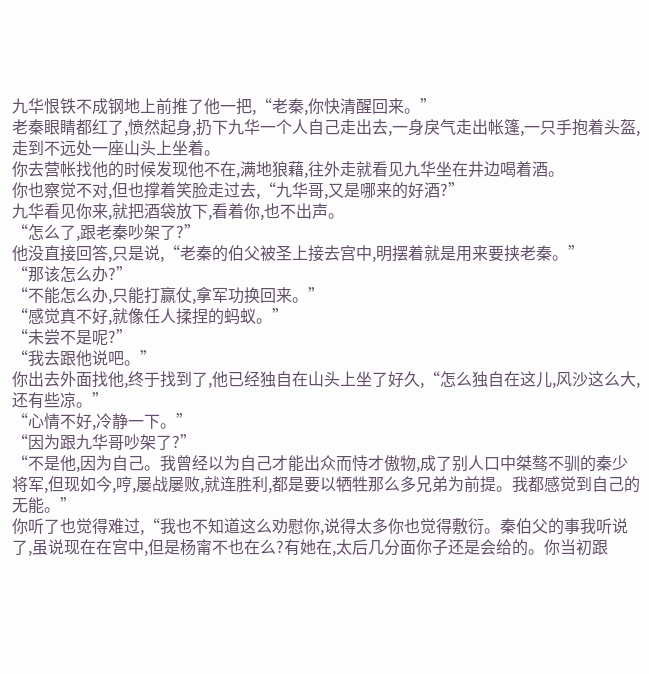九华恨铁不成钢地上前推了他一把,“老秦,你快清醒回来。”
老秦眼睛都红了,愤然起身,扔下九华一个人自己走出去,一身戾气走出帐篷,一只手抱着头盔,走到不远处一座山头上坐着。
你去营帐找他的时候发现他不在,满地狼藉,往外走就看见九华坐在井边喝着酒。
你也察觉不对,但也撑着笑脸走过去,“九华哥,又是哪来的好酒?”
九华看见你来,就把酒袋放下,看着你,也不出声。
“怎么了,跟老秦吵架了?”
他没直接回答,只是说,“老秦的伯父被圣上接去宫中,明摆着就是用来要挟老秦。”
“那该怎么办?”
“不能怎么办,只能打赢仗,拿军功换回来。”
“感觉真不好,就像任人揉捏的蚂蚁。”
“未尝不是呢?”
“我去跟他说吧。”
你出去外面找他,终于找到了,他已经独自在山头上坐了好久,“怎么独自在这儿,风沙这么大,还有些凉。”
“心情不好,冷静一下。”
“因为跟九华哥吵架了?”
“不是他,因为自己。我曾经以为自己才能出众而恃才傲物,成了别人口中桀骜不驯的秦少将军,但现如今,哼,屡战屡败,就连胜利,都是要以牺牲那么多兄弟为前提。我都感觉到自己的无能。”
你听了也觉得难过,“我也不知道这么劝慰你,说得太多你也觉得敷衍。秦伯父的事我听说了,虽说现在在宫中,但是杨甯不也在么?有她在,太后几分面你子还是会给的。你当初跟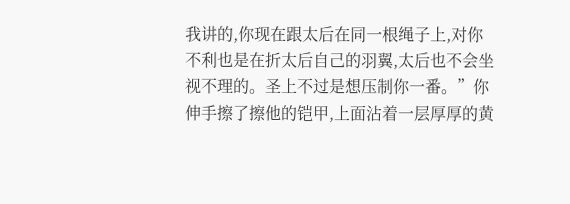我讲的,你现在跟太后在同一根绳子上,对你不利也是在折太后自己的羽翼,太后也不会坐视不理的。圣上不过是想压制你一番。”你伸手擦了擦他的铠甲,上面沾着一层厚厚的黄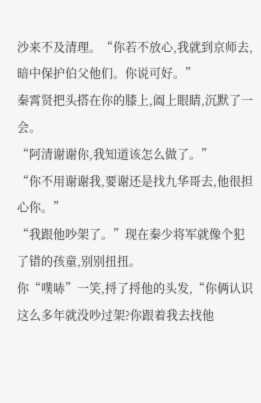沙来不及清理。“你若不放心,我就到京师去,暗中保护伯父他们。你说可好。”
秦霄贤把头搭在你的膝上,阖上眼睛,沉默了一会。
“阿清谢谢你,我知道该怎么做了。”
“你不用谢谢我,要谢还是找九华哥去,他很担心你。”
“我跟他吵架了。”现在秦少将军就像个犯了错的孩童,别别扭扭。
你“噗哧”一笑,捋了捋他的头发,“你俩认识这么多年就没吵过架?你跟着我去找他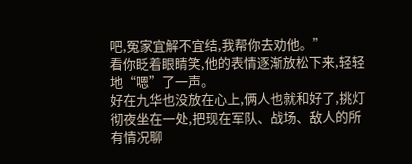吧,冤家宜解不宜结,我帮你去劝他。”
看你眨着眼睛笑,他的表情逐渐放松下来,轻轻地“嗯”了一声。
好在九华也没放在心上,俩人也就和好了,挑灯彻夜坐在一处,把现在军队、战场、敌人的所有情况聊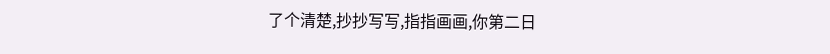了个清楚,抄抄写写,指指画画,你第二日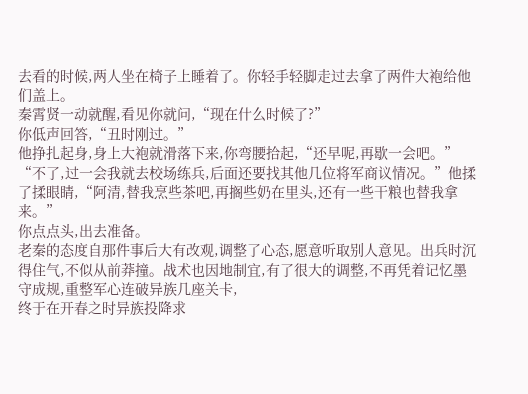去看的时候,两人坐在椅子上睡着了。你轻手轻脚走过去拿了两件大袍给他们盖上。
秦霄贤一动就醒,看见你就问,“现在什么时候了?”
你低声回答,“丑时刚过。”
他挣扎起身,身上大袍就滑落下来,你弯腰拾起,“还早呢,再歇一会吧。”
“不了,过一会我就去校场练兵,后面还要找其他几位将军商议情况。”他揉了揉眼睛,“阿清,替我烹些茶吧,再搁些奶在里头,还有一些干粮也替我拿来。”
你点点头,出去准备。
老秦的态度自那件事后大有改观,调整了心态,愿意听取别人意见。出兵时沉得住气,不似从前莽撞。战术也因地制宜,有了很大的调整,不再凭着记忆墨守成规,重整军心连破异族几座关卡,
终于在开春之时异族投降求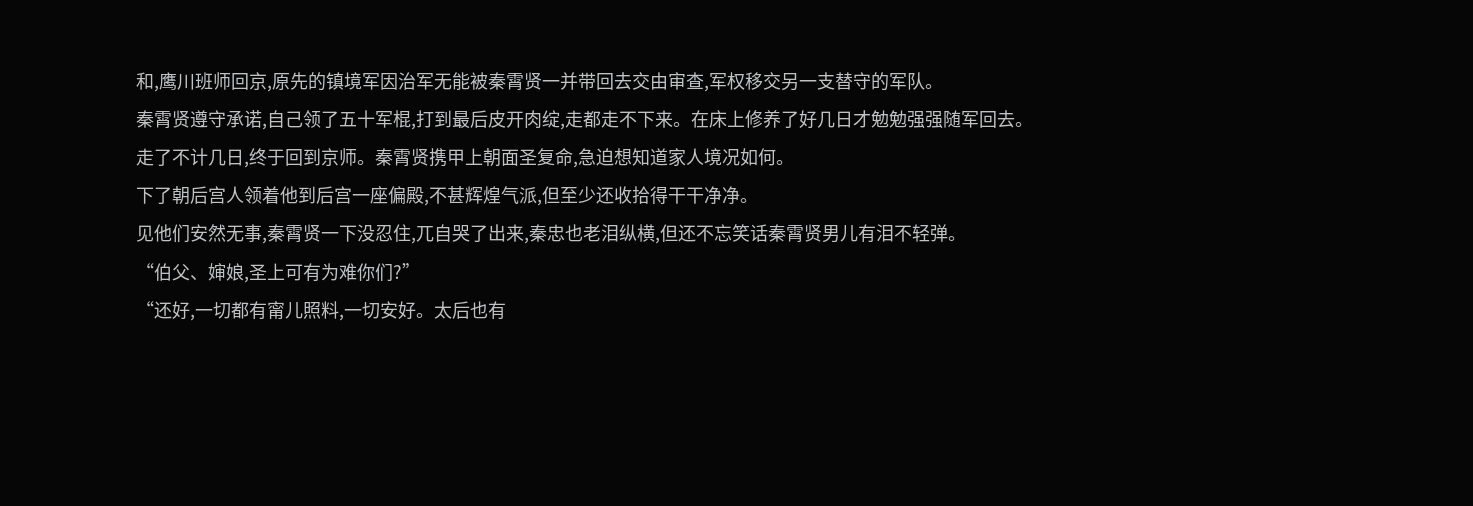和,鹰川班师回京,原先的镇境军因治军无能被秦霄贤一并带回去交由审查,军权移交另一支替守的军队。
秦霄贤遵守承诺,自己领了五十军棍,打到最后皮开肉绽,走都走不下来。在床上修养了好几日才勉勉强强随军回去。
走了不计几日,终于回到京师。秦霄贤携甲上朝面圣复命,急迫想知道家人境况如何。
下了朝后宫人领着他到后宫一座偏殿,不甚辉煌气派,但至少还收拾得干干净净。
见他们安然无事,秦霄贤一下没忍住,兀自哭了出来,秦忠也老泪纵横,但还不忘笑话秦霄贤男儿有泪不轻弹。
“伯父、婶娘,圣上可有为难你们?”
“还好,一切都有甯儿照料,一切安好。太后也有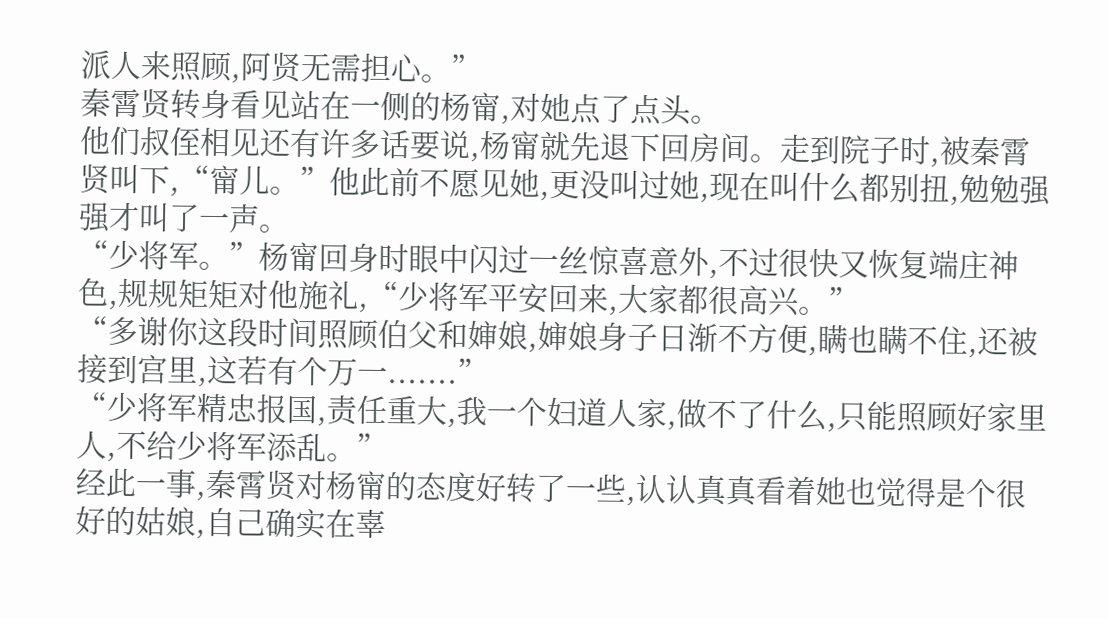派人来照顾,阿贤无需担心。”
秦霄贤转身看见站在一侧的杨甯,对她点了点头。
他们叔侄相见还有许多话要说,杨甯就先退下回房间。走到院子时,被秦霄贤叫下,“甯儿。”他此前不愿见她,更没叫过她,现在叫什么都别扭,勉勉强强才叫了一声。
“少将军。”杨甯回身时眼中闪过一丝惊喜意外,不过很快又恢复端庄神色,规规矩矩对他施礼,“少将军平安回来,大家都很高兴。”
“多谢你这段时间照顾伯父和婶娘,婶娘身子日渐不方便,瞒也瞒不住,还被接到宫里,这若有个万一.......”
“少将军精忠报国,责任重大,我一个妇道人家,做不了什么,只能照顾好家里人,不给少将军添乱。”
经此一事,秦霄贤对杨甯的态度好转了一些,认认真真看着她也觉得是个很好的姑娘,自己确实在辜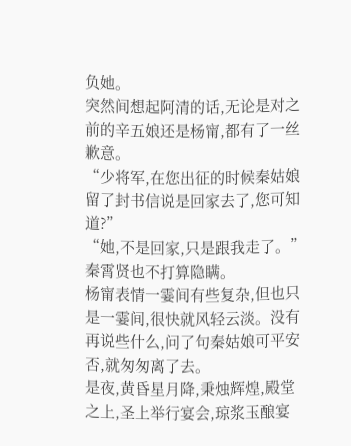负她。
突然间想起阿清的话,无论是对之前的辛五娘还是杨甯,都有了一丝歉意。
“少将军,在您出征的时候秦姑娘留了封书信说是回家去了,您可知道?”
“她,不是回家,只是跟我走了。”
秦霄贤也不打算隐瞒。
杨甯表情一霎间有些复杂,但也只是一霎间,很快就风轻云淡。没有再说些什么,问了句秦姑娘可平安否,就匆匆离了去。
是夜,黄昏星月降,秉烛辉煌,殿堂之上,圣上举行宴会,琼浆玉酿宴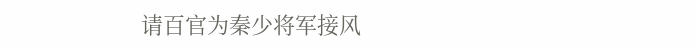请百官为秦少将军接风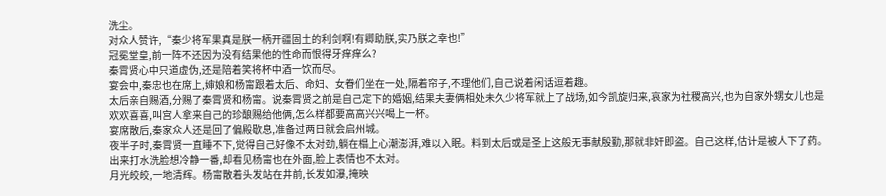洗尘。
对众人赞许,“秦少将军果真是朕一柄开疆固土的利剑啊!有卿助朕,实乃朕之幸也!”
冠冕堂皇,前一阵不还因为没有结果他的性命而恨得牙痒痒么?
秦霄贤心中只道虚伪,还是陪着笑将杯中酒一饮而尽。
宴会中,秦忠也在席上,婶娘和杨甯跟着太后、命妇、女眷们坐在一处,隔着帘子,不理他们,自己说着闲话逗着趣。
太后亲自赐酒,分赐了秦霄贤和杨甯。说秦霄贤之前是自己定下的婚姻,结果夫妻俩相处未久少将军就上了战场,如今凯旋归来,哀家为社稷高兴,也为自家外甥女儿也是欢欢喜喜,叫宫人拿来自己的珍酿赐给他俩,怎么样都要高高兴兴喝上一杯。
宴席散后,秦家众人还是回了偏殿歇息,准备过两日就会启州城。
夜半子时,秦霄贤一直睡不下,觉得自己好像不太对劲,躺在榻上心潮澎湃,难以入眠。料到太后或是圣上这般无事献殷勤,那就非奸即盗。自己这样,估计是被人下了药。出来打水洗脸想冷静一番,却看见杨甯也在外面,脸上表情也不太对。
月光皎皎,一地清辉。杨甯散着头发站在井前,长发如瀑,掩映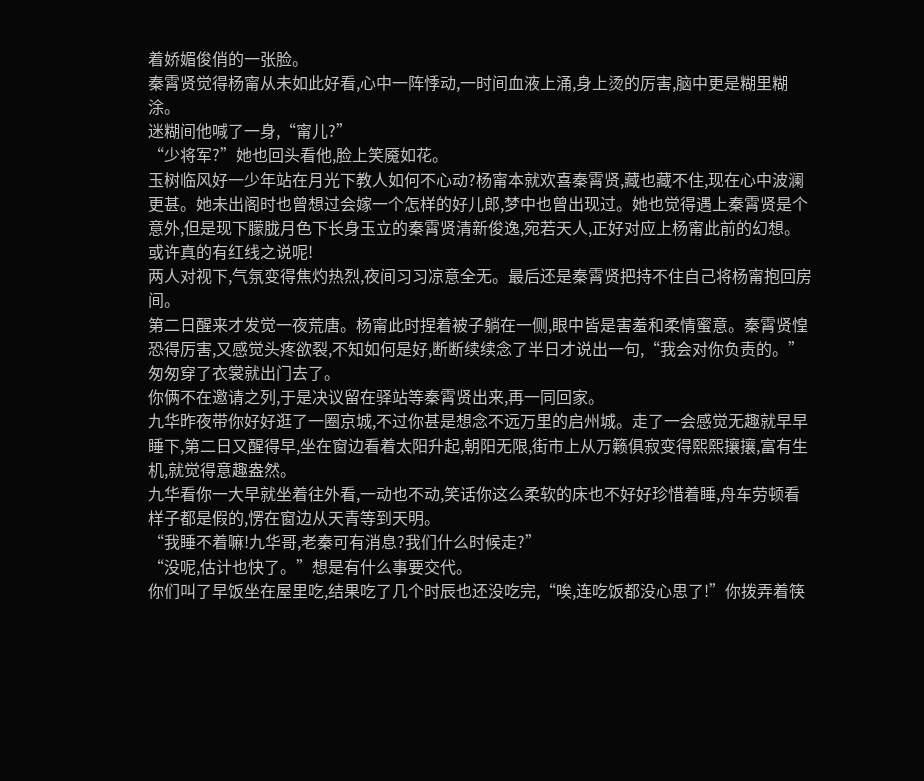着娇媚俊俏的一张脸。
秦霄贤觉得杨甯从未如此好看,心中一阵悸动,一时间血液上涌,身上烫的厉害,脑中更是糊里糊涂。
迷糊间他喊了一身,“甯儿?”
“少将军?”她也回头看他,脸上笑魇如花。
玉树临风好一少年站在月光下教人如何不心动?杨甯本就欢喜秦霄贤,藏也藏不住,现在心中波澜更甚。她未出阁时也曾想过会嫁一个怎样的好儿郎,梦中也曾出现过。她也觉得遇上秦霄贤是个意外,但是现下朦胧月色下长身玉立的秦霄贤清新俊逸,宛若天人,正好对应上杨甯此前的幻想。或许真的有红线之说呢!
两人对视下,气氛变得焦灼热烈,夜间习习凉意全无。最后还是秦霄贤把持不住自己将杨甯抱回房间。
第二日醒来才发觉一夜荒唐。杨甯此时捏着被子躺在一侧,眼中皆是害羞和柔情蜜意。秦霄贤惶恐得厉害,又感觉头疼欲裂,不知如何是好,断断续续念了半日才说出一句,“我会对你负责的。”匆匆穿了衣裳就出门去了。
你俩不在邀请之列,于是决议留在驿站等秦霄贤出来,再一同回家。
九华昨夜带你好好逛了一圈京城,不过你甚是想念不远万里的启州城。走了一会感觉无趣就早早睡下,第二日又醒得早,坐在窗边看着太阳升起,朝阳无限,街市上从万籁俱寂变得熙熙攘攘,富有生机,就觉得意趣盎然。
九华看你一大早就坐着往外看,一动也不动,笑话你这么柔软的床也不好好珍惜着睡,舟车劳顿看样子都是假的,愣在窗边从天青等到天明。
“我睡不着嘛!九华哥,老秦可有消息?我们什么时候走?”
“没呢,估计也快了。”想是有什么事要交代。
你们叫了早饭坐在屋里吃,结果吃了几个时辰也还没吃完,“唉,连吃饭都没心思了!”你拨弄着筷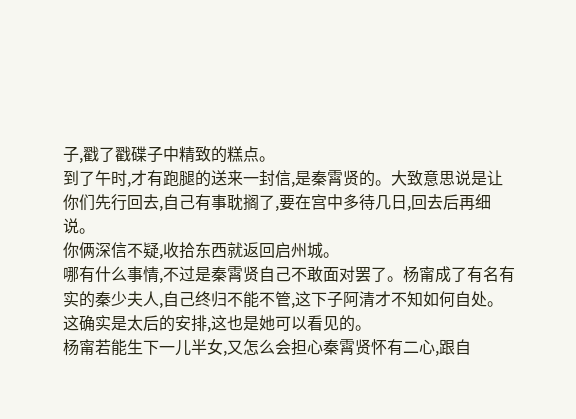子,戳了戳碟子中精致的糕点。
到了午时,才有跑腿的送来一封信,是秦霄贤的。大致意思说是让你们先行回去,自己有事耽搁了,要在宫中多待几日,回去后再细说。
你俩深信不疑,收拾东西就返回启州城。
哪有什么事情,不过是秦霄贤自己不敢面对罢了。杨甯成了有名有实的秦少夫人,自己终归不能不管,这下子阿清才不知如何自处。
这确实是太后的安排,这也是她可以看见的。
杨甯若能生下一儿半女,又怎么会担心秦霄贤怀有二心,跟自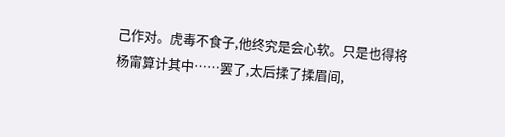己作对。虎毒不食子,他终究是会心软。只是也得将杨甯算计其中……罢了,太后揉了揉眉间,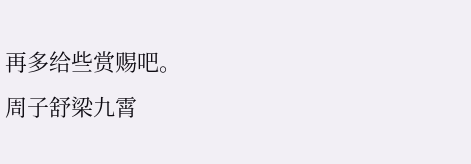再多给些赏赐吧。
周子舒梁九霄